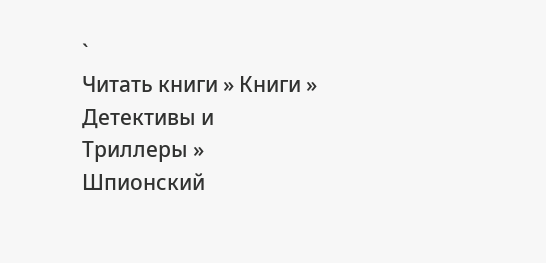`
Читать книги » Книги » Детективы и Триллеры » Шпионский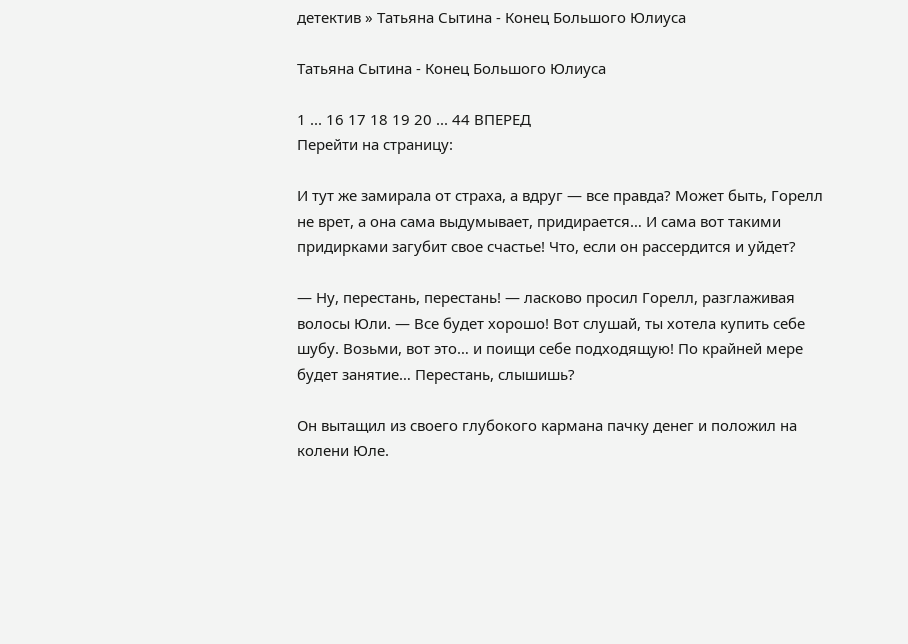детектив » Татьяна Сытина - Конец Большого Юлиуса

Татьяна Сытина - Конец Большого Юлиуса

1 ... 16 17 18 19 20 ... 44 ВПЕРЕД
Перейти на страницу:

И тут же замирала от страха, а вдруг — все правда? Может быть, Горелл не врет, а она сама выдумывает, придирается… И сама вот такими придирками загубит свое счастье! Что, если он рассердится и уйдет?

— Ну, перестань, перестань! — ласково просил Горелл, разглаживая волосы Юли. — Все будет хорошо! Вот слушай, ты хотела купить себе шубу. Возьми, вот это… и поищи себе подходящую! По крайней мере будет занятие… Перестань, слышишь?

Он вытащил из своего глубокого кармана пачку денег и положил на колени Юле.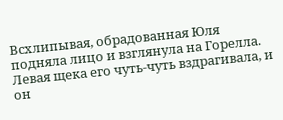Всхлипывая, обрадованная Юля подняла лицо и взглянула на Горелла. Левая щека его чуть-чуть вздрагивала, и он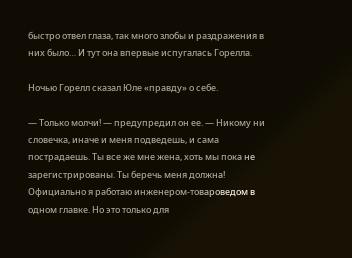быстро отвел глаза, так много злобы и раздражения в них было… И тут она впервые испугалась Горелла.

Ночью Горелл сказал Юле «правду» о себе.

— Только молчи! — предупредил он ее. — Никому ни словечка, иначе и меня подведешь, и сама пострадаешь. Ты все же мне жена, хоть мы пока не зарегистрированы. Ты беречь меня должна! Официально я работаю инженером-товароведом в одном главке. Но это только для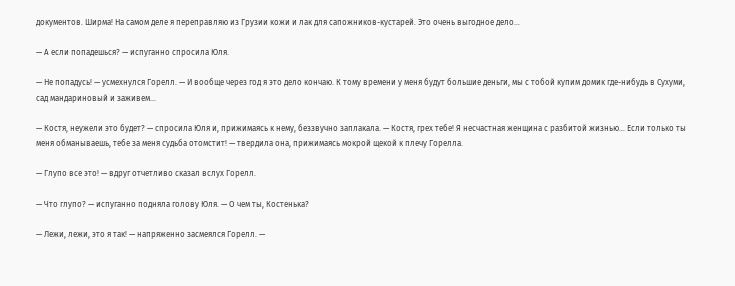документов. Ширма! На самом деле я переправляю из Грузии кожи и лак для сапожников-кустарей. Это очень выгодное дело…

— А если попадешься? — испуганно спросила Юля.

— Не попадусь! — усмехнулся Горелл. — И вообще через год я это дело кончаю. К тому времени у меня будут большие деньги, мы с тобой купим домик где-нибудь в Сухуми, сад мандариновый и заживем…

— Костя, неужели это будет? — спросила Юля и, прижимаясь к нему, беззвучно заплакала. — Костя, грех тебе! Я несчастная женщина с разбитой жизнью… Если только ты меня обманываешь, тебе за меня судьба отомстит! — твердила она, прижимаясь мокрой щекой к плечу Горелла.

— Глупо все это! — вдруг отчетливо сказал вслух Горелл.

— Что глупо? — испуганно подняла голову Юля. — О чем ты, Костенька?

— Лежи, лежи, это я так! — напряженно засмеялся Горелл. —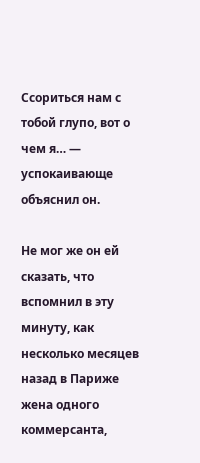Ссориться нам с тобой глупо, вот о чем я… — успокаивающе объяснил он.

Не мог же он ей сказать, что вспомнил в эту минуту, как несколько месяцев назад в Париже жена одного коммерсанта,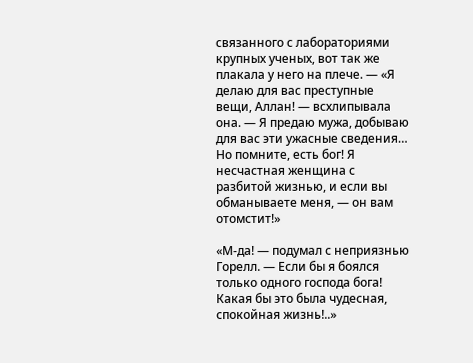связанного с лабораториями крупных ученых, вот так же плакала у него на плече. — «Я делаю для вас преступные вещи, Аллан! — всхлипывала она. — Я предаю мужа, добываю для вас эти ужасные сведения… Но помните, есть бог! Я несчастная женщина с разбитой жизнью, и если вы обманываете меня, — он вам отомстит!»

«М-да! — подумал с неприязнью Горелл. — Если бы я боялся только одного господа бога! Какая бы это была чудесная, спокойная жизнь!..»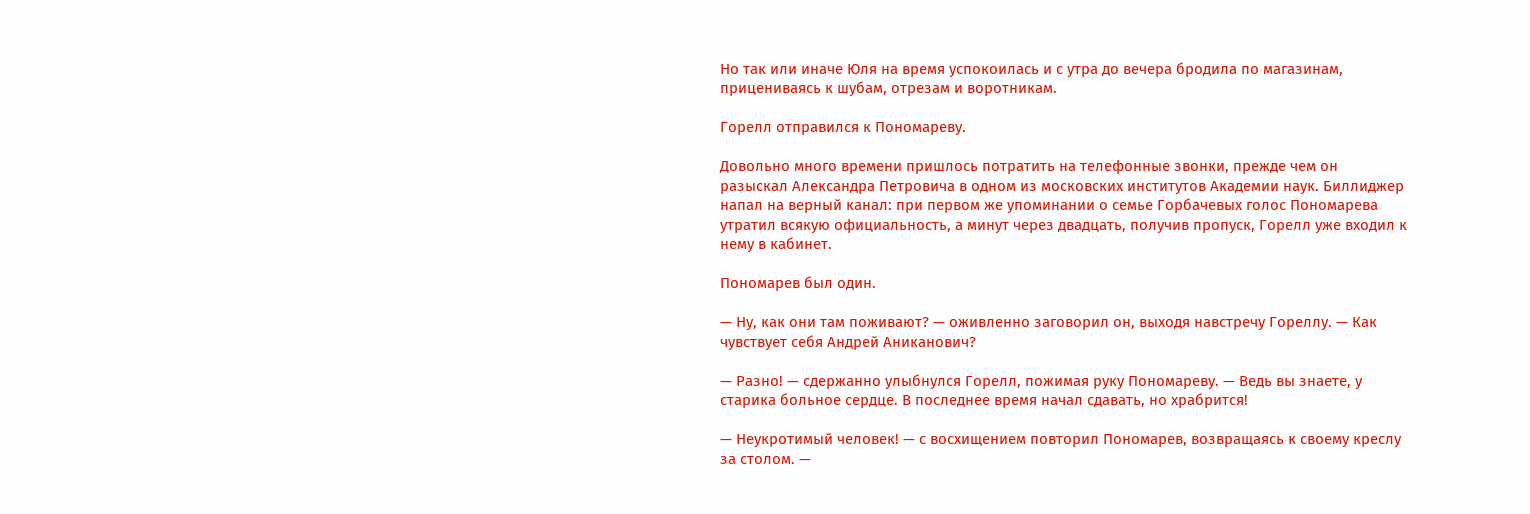Но так или иначе Юля на время успокоилась и с утра до вечера бродила по магазинам, прицениваясь к шубам, отрезам и воротникам.

Горелл отправился к Пономареву.

Довольно много времени пришлось потратить на телефонные звонки, прежде чем он разыскал Александра Петровича в одном из московских институтов Академии наук. Биллиджер напал на верный канал: при первом же упоминании о семье Горбачевых голос Пономарева утратил всякую официальность, а минут через двадцать, получив пропуск, Горелл уже входил к нему в кабинет.

Пономарев был один.

— Ну, как они там поживают? — оживленно заговорил он, выходя навстречу Гореллу. — Как чувствует себя Андрей Аниканович?

— Разно! — сдержанно улыбнулся Горелл, пожимая руку Пономареву. — Ведь вы знаете, у старика больное сердце. В последнее время начал сдавать, но храбрится!

— Неукротимый человек! — с восхищением повторил Пономарев, возвращаясь к своему креслу за столом. —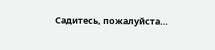Садитесь, пожалуйста…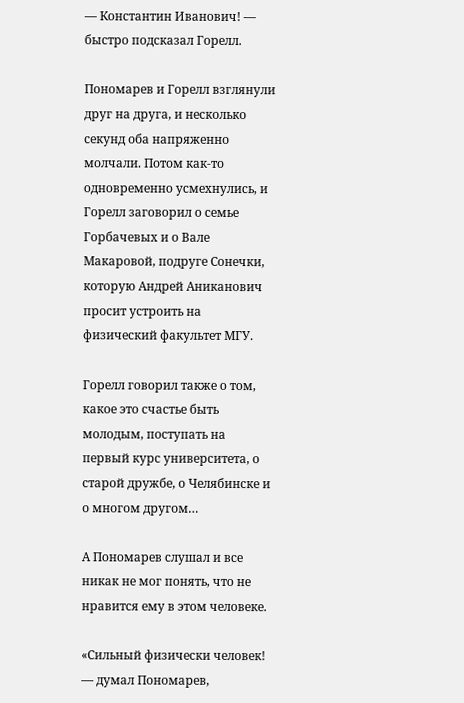— Константин Иванович! — быстро подсказал Горелл.

Пономарев и Горелл взглянули друг на друга, и несколько секунд оба напряженно молчали. Потом как-то одновременно усмехнулись, и Горелл заговорил о семье Горбачевых и о Вале Макаровой, подруге Сонечки, которую Андрей Аниканович просит устроить на физический факультет МГУ.

Горелл говорил также о том, какое это счастье быть молодым, поступать на первый курс университета, о старой дружбе, о Челябинске и о многом другом…

А Пономарев слушал и все никак не мог понять, что не нравится ему в этом человеке.

«Сильный физически человек! — думал Пономарев,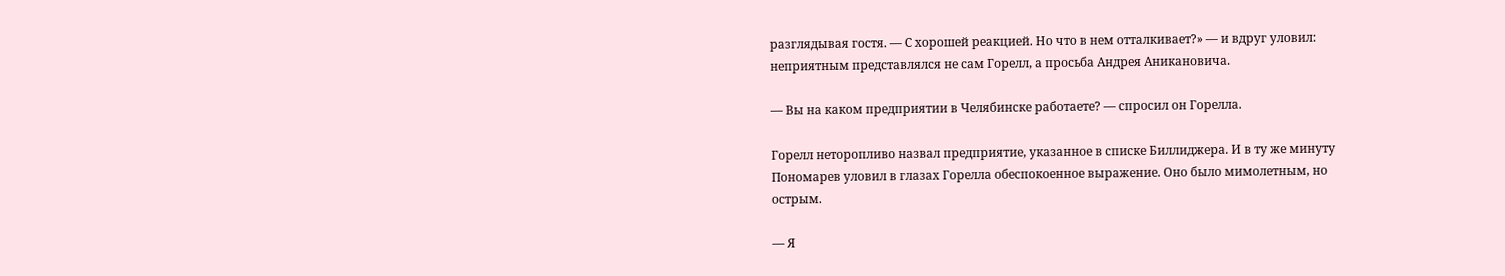разглядывая гостя. — С хорошей реакцией. Но что в нем отталкивает?» — и вдруг уловил: неприятным представлялся не сам Горелл, а просьба Андрея Аникановича.

— Вы на каком предприятии в Челябинске работаете? — спросил он Горелла.

Горелл неторопливо назвал предприятие, указанное в списке Биллиджера. И в ту же минуту Пономарев уловил в глазах Горелла обеспокоенное выражение. Оно было мимолетным, но острым.

— Я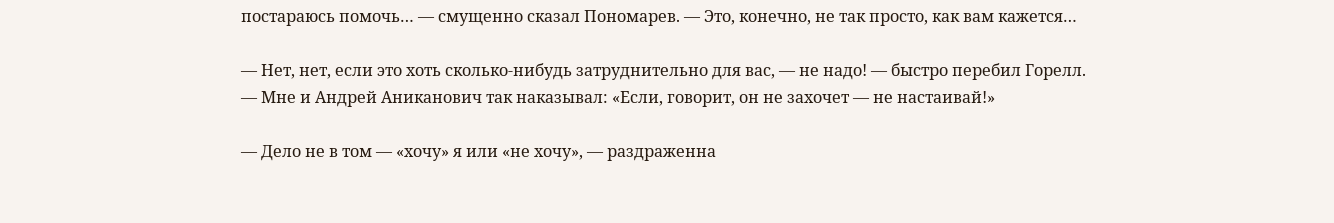постараюсь помочь… — смущенно сказал Пономарев. — Это, конечно, не так просто, как вам кажется…

— Нет, нет, если это хоть сколько-нибудь затруднительно для вас, — не надо! — быстро перебил Горелл. — Мне и Андрей Аниканович так наказывал: «Если, говорит, он не захочет — не настаивай!»

— Дело не в том — «хочу» я или «не хочу», — раздраженна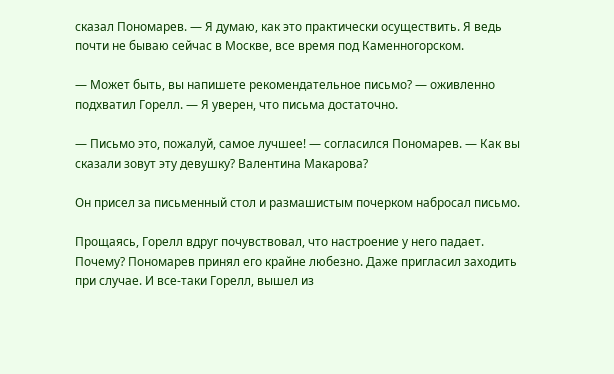сказал Пономарев. — Я думаю, как это практически осуществить. Я ведь почти не бываю сейчас в Москве, все время под Каменногорском.

— Может быть, вы напишете рекомендательное письмо? — оживленно подхватил Горелл. — Я уверен, что письма достаточно.

— Письмо это, пожалуй, самое лучшее! — согласился Пономарев. — Как вы сказали зовут эту девушку? Валентина Макарова?

Он присел за письменный стол и размашистым почерком набросал письмо.

Прощаясь, Горелл вдруг почувствовал, что настроение у него падает. Почему? Пономарев принял его крайне любезно. Даже пригласил заходить при случае. И все-таки Горелл, вышел из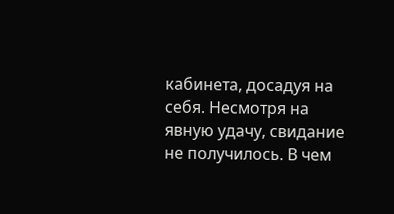кабинета, досадуя на себя. Несмотря на явную удачу, свидание не получилось. В чем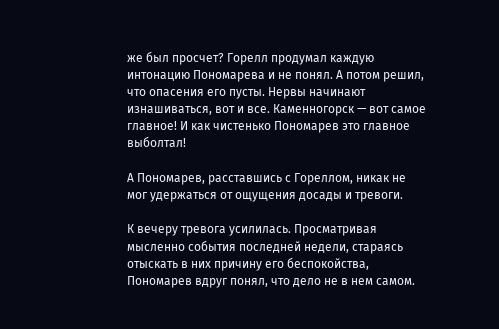же был просчет? Горелл продумал каждую интонацию Пономарева и не понял. А потом решил, что опасения его пусты. Нервы начинают изнашиваться, вот и все. Каменногорск — вот самое главное! И как чистенько Пономарев это главное выболтал!

А Пономарев, расставшись с Гореллом, никак не мог удержаться от ощущения досады и тревоги.

К вечеру тревога усилилась. Просматривая мысленно события последней недели, стараясь отыскать в них причину его беспокойства, Пономарев вдруг понял, что дело не в нем самом.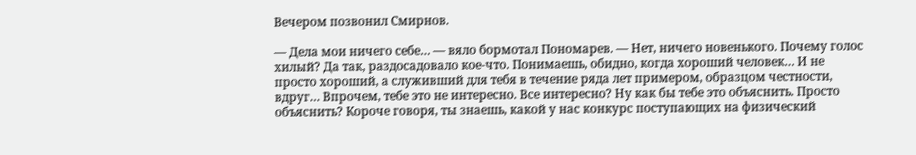Вечером позвонил Смирнов.

— Дела мои ничего себе… — вяло бормотал Пономарев. — Нет, ничего новенького. Почему голос хилый? Да так, раздосадовало кое-что. Понимаешь, обидно, когда хороший человек… И не просто хороший, а служивший для тебя в течение ряда лет примером, образцом честности, вдруг… Впрочем, тебе это не интересно. Все интересно? Ну как бы тебе это объяснить. Просто объяснить? Короче говоря, ты знаешь, какой у нас конкурс поступающих на физический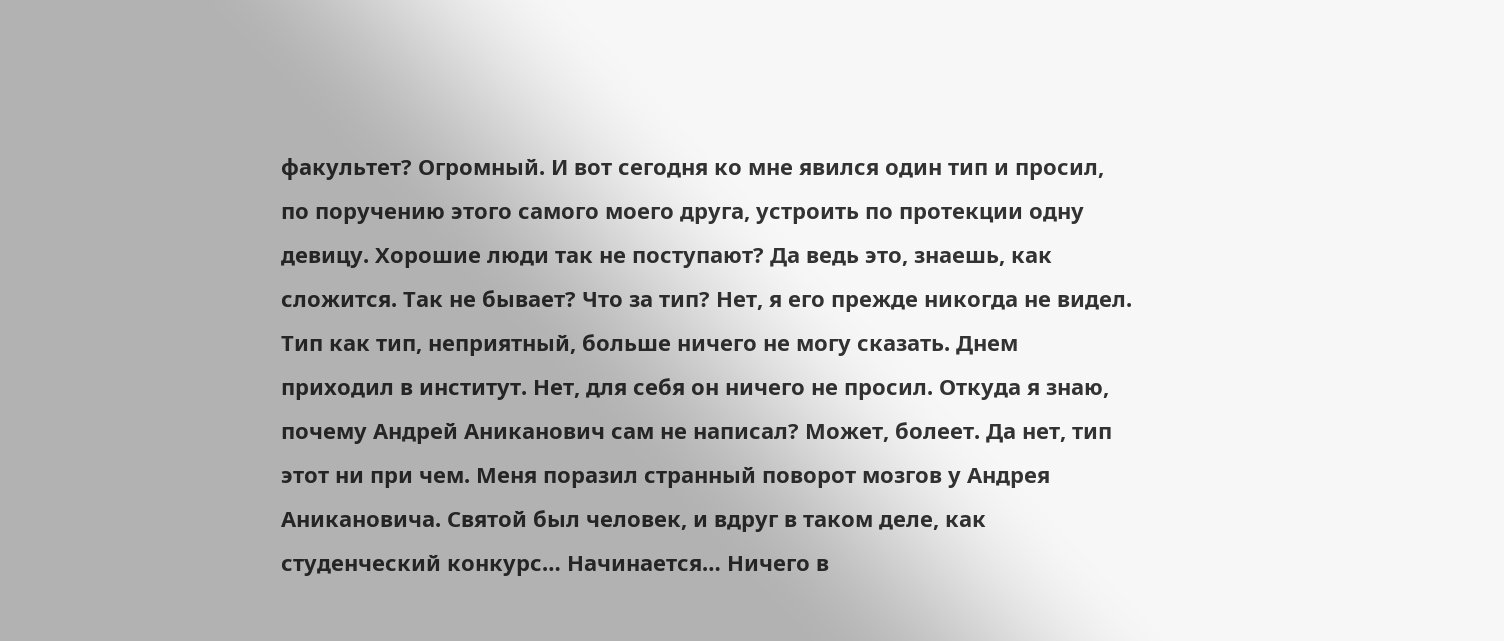факультет? Огромный. И вот сегодня ко мне явился один тип и просил, по поручению этого самого моего друга, устроить по протекции одну девицу. Хорошие люди так не поступают? Да ведь это, знаешь, как сложится. Так не бывает? Что за тип? Нет, я его прежде никогда не видел. Тип как тип, неприятный, больше ничего не могу сказать. Днем приходил в институт. Нет, для себя он ничего не просил. Откуда я знаю, почему Андрей Аниканович сам не написал? Может, болеет. Да нет, тип этот ни при чем. Меня поразил странный поворот мозгов у Андрея Аникановича. Святой был человек, и вдруг в таком деле, как студенческий конкурс… Начинается… Ничего в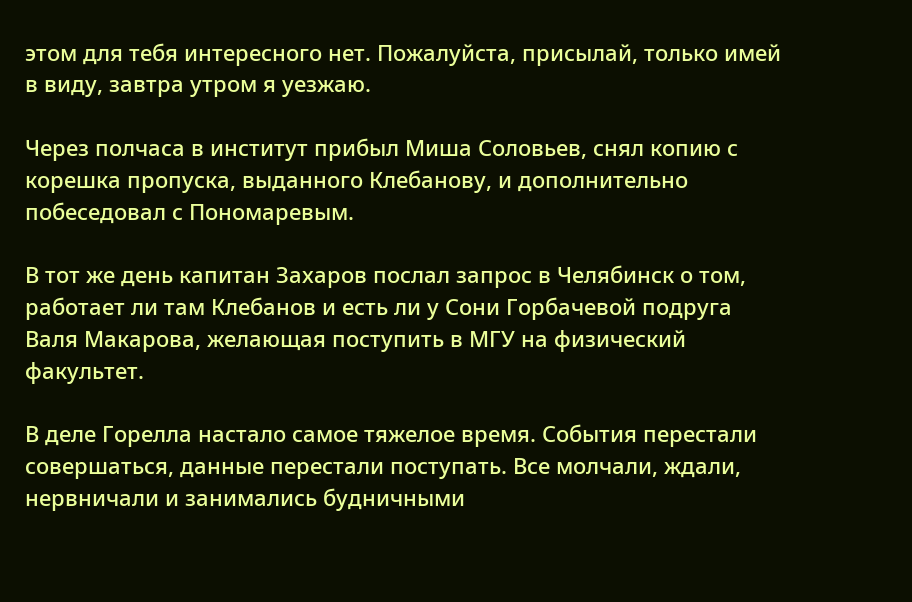этом для тебя интересного нет. Пожалуйста, присылай, только имей в виду, завтра утром я уезжаю.

Через полчаса в институт прибыл Миша Соловьев, снял копию с корешка пропуска, выданного Клебанову, и дополнительно побеседовал с Пономаревым.

В тот же день капитан Захаров послал запрос в Челябинск о том, работает ли там Клебанов и есть ли у Сони Горбачевой подруга Валя Макарова, желающая поступить в МГУ на физический факультет.

В деле Горелла настало самое тяжелое время. События перестали совершаться, данные перестали поступать. Все молчали, ждали, нервничали и занимались будничными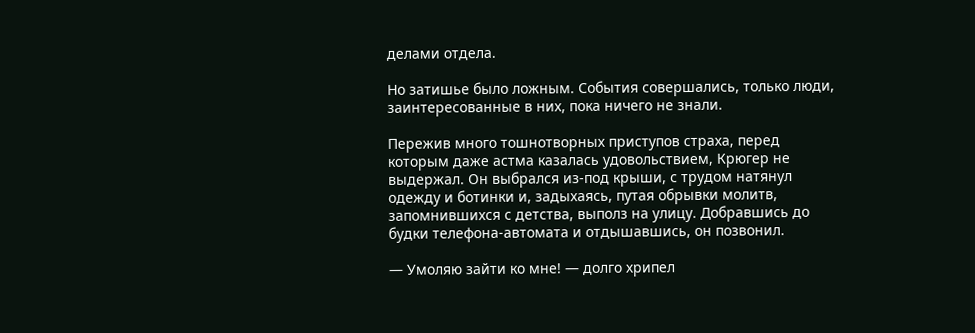делами отдела.

Но затишье было ложным. События совершались, только люди, заинтересованные в них, пока ничего не знали.

Пережив много тошнотворных приступов страха, перед которым даже астма казалась удовольствием, Крюгер не выдержал. Он выбрался из-под крыши, с трудом натянул одежду и ботинки и, задыхаясь, путая обрывки молитв, запомнившихся с детства, выполз на улицу. Добравшись до будки телефона-автомата и отдышавшись, он позвонил.

— Умоляю зайти ко мне! — долго хрипел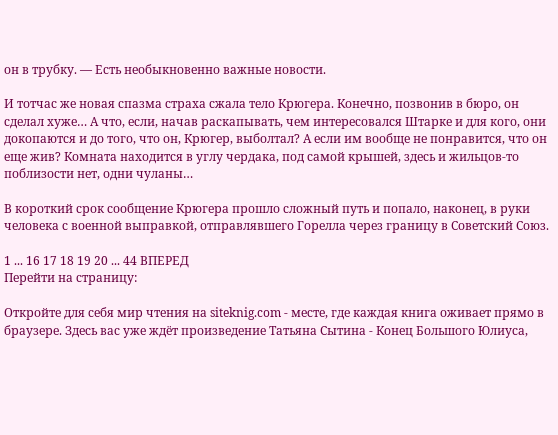он в трубку. — Есть необыкновенно важные новости.

И тотчас же новая спазма страха сжала тело Крюгера. Конечно, позвонив в бюро, он сделал хуже… А что, если, начав раскапывать, чем интересовался Штарке и для кого, они докопаются и до того, что он, Крюгер, выболтал? А если им вообще не понравится, что он еще жив? Комната находится в углу чердака, под самой крышей, здесь и жильцов-то поблизости нет, одни чуланы…

В короткий срок сообщение Крюгера прошло сложный путь и попало, наконец, в руки человека с военной выправкой, отправлявшего Горелла через границу в Советский Союз.

1 ... 16 17 18 19 20 ... 44 ВПЕРЕД
Перейти на страницу:

Откройте для себя мир чтения на siteknig.com - месте, где каждая книга оживает прямо в браузере. Здесь вас уже ждёт произведение Татьяна Сытина - Конец Большого Юлиуса,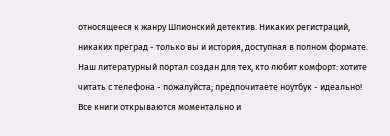относящееся к жанру Шпионский детектив. Никаких регистраций, никаких преград - только вы и история, доступная в полном формате. Наш литературный портал создан для тех, кто любит комфорт: хотите читать с телефона - пожалуйста; предпочитаете ноутбук - идеально! Все книги открываются моментально и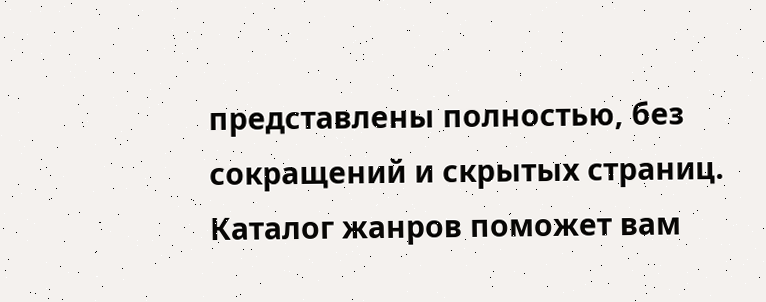представлены полностью, без сокращений и скрытых страниц. Каталог жанров поможет вам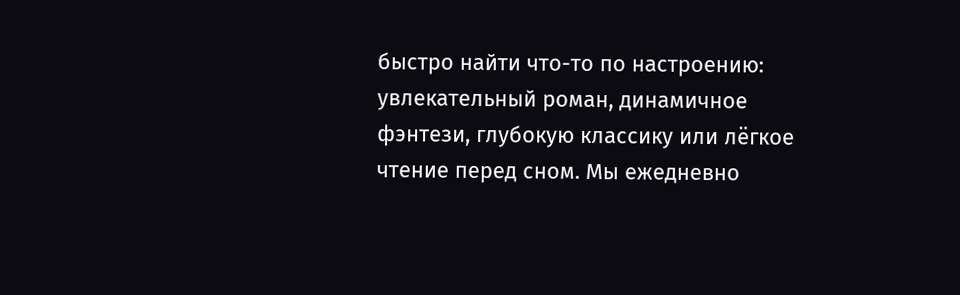быстро найти что-то по настроению: увлекательный роман, динамичное фэнтези, глубокую классику или лёгкое чтение перед сном. Мы ежедневно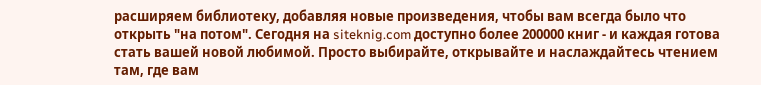расширяем библиотеку, добавляя новые произведения, чтобы вам всегда было что открыть "на потом". Сегодня на siteknig.com доступно более 200000 книг - и каждая готова стать вашей новой любимой. Просто выбирайте, открывайте и наслаждайтесь чтением там, где вам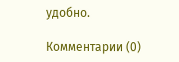удобно.

Комментарии (0)